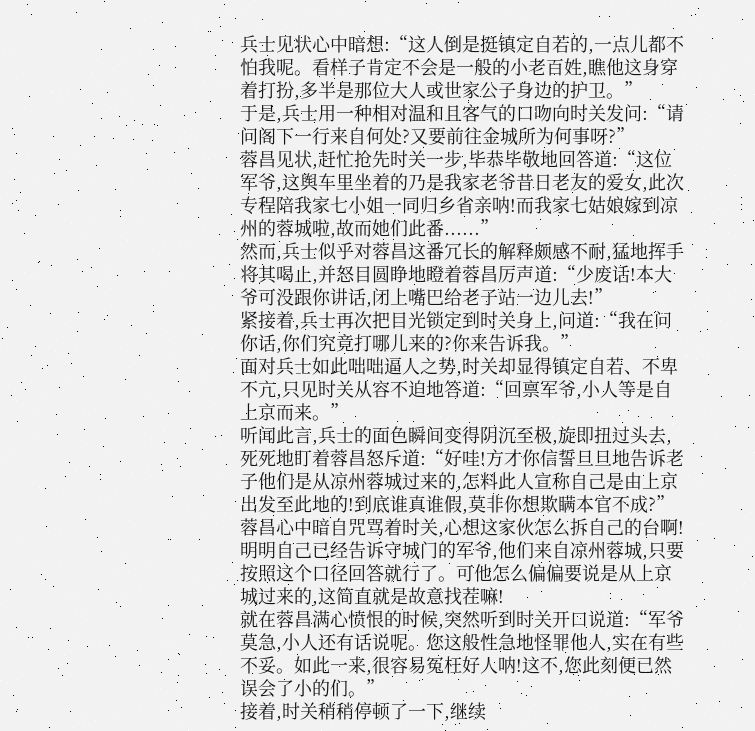兵士见状心中暗想:“这人倒是挺镇定自若的,一点儿都不怕我呢。看样子肯定不会是一般的小老百姓,瞧他这身穿着打扮,多半是那位大人或世家公子身边的护卫。”
于是,兵士用一种相对温和且客气的口吻向时关发问:“请问阁下一行来自何处?又要前往金城所为何事呀?”
蓉昌见状,赶忙抢先时关一步,毕恭毕敬地回答道:“这位军爷,这舆车里坐着的乃是我家老爷昔日老友的爱女,此次专程陪我家七小姐一同归乡省亲呐!而我家七姑娘嫁到凉州的蓉城啦,故而她们此番......”
然而,兵士似乎对蓉昌这番冗长的解释颇感不耐,猛地挥手将其喝止,并怒目圆睁地瞪着蓉昌厉声道:“少废话!本大爷可没跟你讲话,闭上嘴巴给老子站一边儿去!”
紧接着,兵士再次把目光锁定到时关身上,问道:“我在问你话,你们究竟打哪儿来的?你来告诉我。”
面对兵士如此咄咄逼人之势,时关却显得镇定自若、不卑不亢,只见时关从容不迫地答道:“回禀军爷,小人等是自上京而来。”
听闻此言,兵士的面色瞬间变得阴沉至极,旋即扭过头去,死死地盯着蓉昌怒斥道:“好哇!方才你信誓旦旦地告诉老子他们是从凉州蓉城过来的,怎料此人宣称自己是由上京出发至此地的!到底谁真谁假,莫非你想欺瞒本官不成?”
蓉昌心中暗自咒骂着时关,心想这家伙怎么拆自己的台啊!明明自己已经告诉守城门的军爷,他们来自凉州蓉城,只要按照这个口径回答就行了。可他怎么偏偏要说是从上京城过来的,这简直就是故意找茬嘛!
就在蓉昌满心愤恨的时候,突然听到时关开口说道:“军爷莫急,小人还有话说呢。您这般性急地怪罪他人,实在有些不妥。如此一来,很容易冤枉好人呐!这不,您此刻便已然误会了小的们。”
接着,时关稍稍停顿了一下,继续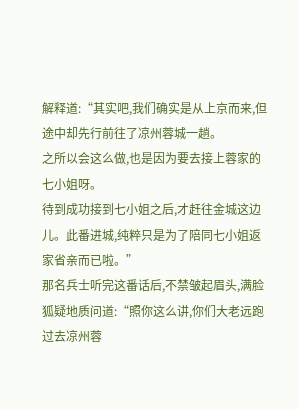解释道:“其实吧,我们确实是从上京而来,但途中却先行前往了凉州蓉城一趟。
之所以会这么做,也是因为要去接上蓉家的七小姐呀。
待到成功接到七小姐之后,才赶往金城这边儿。此番进城,纯粹只是为了陪同七小姐返家省亲而已啦。”
那名兵士听完这番话后,不禁皱起眉头,满脸狐疑地质问道:“照你这么讲,你们大老远跑过去凉州蓉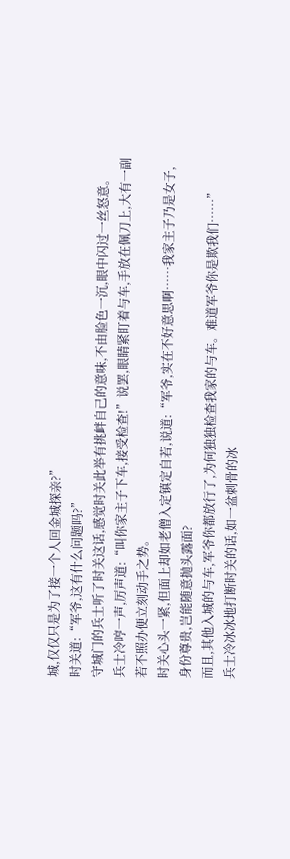城,仅仅只是为了接一个人回金城探亲?”
时关道:“军爷,这有什么问题吗?”
守城门的兵士听了时关这话,感觉时关此举有挑衅自己的意味,不由脸色一沉,眼中闪过一丝怒意。
兵士冷哼一声,厉声道:“叫你家主子下车,接受检查!”说罢,眼睛紧盯着与车,手放在佩刀上,大有一副若不照办便立刻动手之势。
时关心头一紧,但面上却如老僧入定镇定自若,说道:“军爷,实在不好意思啊……我家主子乃是女子,身份尊贵,岂能随意抛头露面?
而且,其他入城的与车,军爷你都放行了,为何独独检查我家的与车。难道军爷你是欺我们……”
兵士冷冰冰地打断时关的话,如一盆刺骨的冰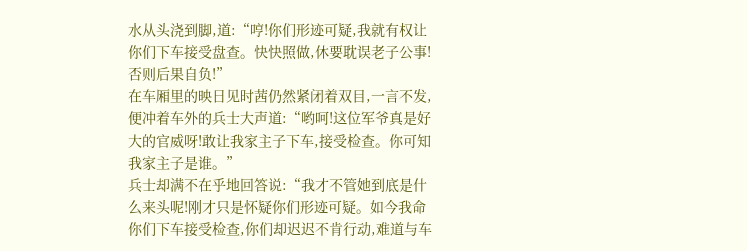水从头浇到脚,道:“哼!你们形迹可疑,我就有权让你们下车接受盘查。快快照做,休要耽误老子公事!否则后果自负!”
在车厢里的映日见时茜仍然紧闭着双目,一言不发,便冲着车外的兵士大声道:“哟呵!这位军爷真是好大的官威呀!敢让我家主子下车,接受检查。你可知我家主子是谁。”
兵士却满不在乎地回答说:“我才不管她到底是什么来头呢!刚才只是怀疑你们形迹可疑。如今我命你们下车接受检查,你们却迟迟不肯行动,难道与车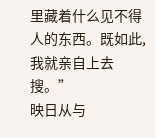里藏着什么见不得人的东西。既如此,我就亲自上去搜。”
映日从与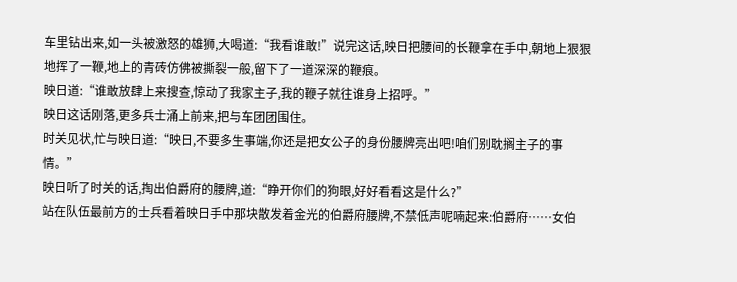车里钻出来,如一头被激怒的雄狮,大喝道:“我看谁敢!”说完这话,映日把腰间的长鞭拿在手中,朝地上狠狠地挥了一鞭,地上的青砖仿佛被撕裂一般,留下了一道深深的鞭痕。
映日道:“谁敢放肆上来搜查,惊动了我家主子,我的鞭子就往谁身上招呼。”
映日这话刚落,更多兵士涌上前来,把与车团团围住。
时关见状,忙与映日道:“映日,不要多生事端,你还是把女公子的身份腰牌亮出吧!咱们别耽搁主子的事情。”
映日听了时关的话,掏出伯爵府的腰牌,道:“睁开你们的狗眼,好好看看这是什么?”
站在队伍最前方的士兵看着映日手中那块散发着金光的伯爵府腰牌,不禁低声呢喃起来:伯爵府……女伯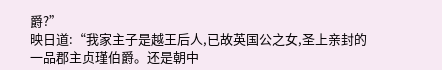爵?”
映日道:“我家主子是越王后人,已故英国公之女,圣上亲封的一品郡主贞瑾伯爵。还是朝中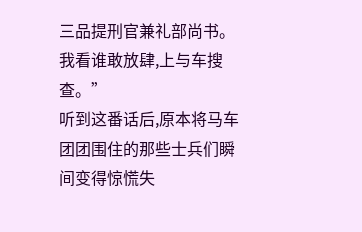三品提刑官兼礼部尚书。
我看谁敢放肆,上与车搜查。”
听到这番话后,原本将马车团团围住的那些士兵们瞬间变得惊慌失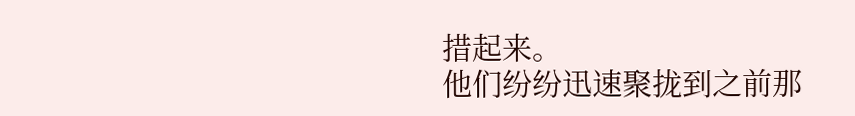措起来。
他们纷纷迅速聚拢到之前那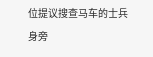位提议搜查马车的士兵身旁